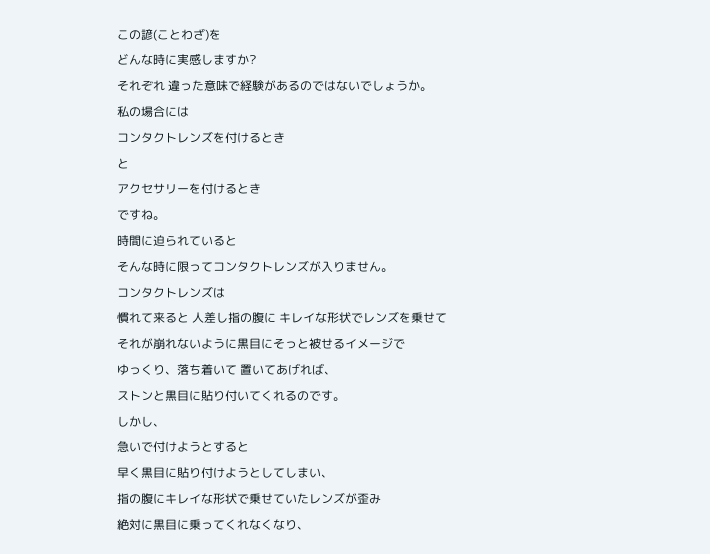この諺(ことわざ)を
どんな時に実感しますか?
それぞれ 違った意味で経験があるのではないでしょうか。
私の場合には
コンタクトレンズを付けるとき
と
アクセサリーを付けるとき
ですね。
時間に迫られていると
そんな時に限ってコンタクトレンズが入りません。
コンタクトレンズは
慣れて来ると 人差し指の腹に キレイな形状でレンズを乗せて
それが崩れないように黒目にそっと被せるイメージで
ゆっくり、落ち着いて 置いてあげれば、
ストンと黒目に貼り付いてくれるのです。
しかし、
急いで付けようとすると
早く黒目に貼り付けようとしてしまい、
指の腹にキレイな形状で乗せていたレンズが歪み
絶対に黒目に乗ってくれなくなり、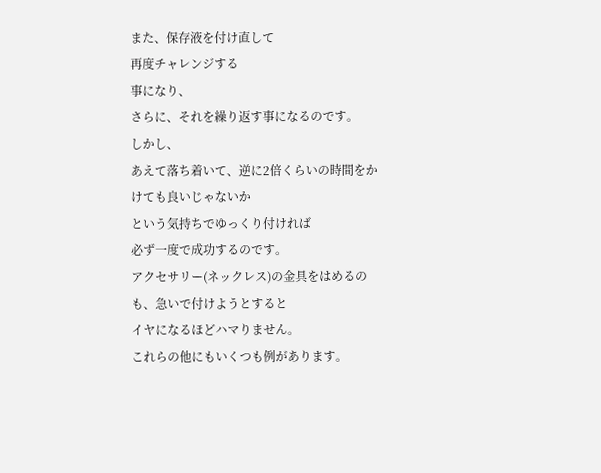また、保存液を付け直して
再度チャレンジする
事になり、
さらに、それを繰り返す事になるのです。
しかし、
あえて落ち着いて、逆に2倍くらいの時間をかけても良いじゃないか
という気持ちでゆっくり付ければ
必ず一度で成功するのです。
アクセサリー(ネックレス)の金具をはめるのも、急いで付けようとすると
イヤになるほどハマりません。
これらの他にもいくつも例があります。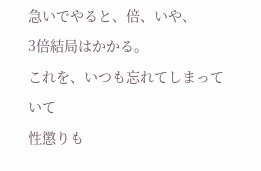急いでやると、倍、いや、
3倍結局はかかる。
これを、いつも忘れてしまっていて
性懲りも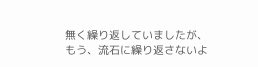無く繰り返していましたが、
もう、流石に繰り返さないよ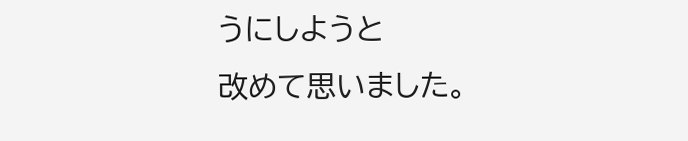うにしようと
改めて思いました。